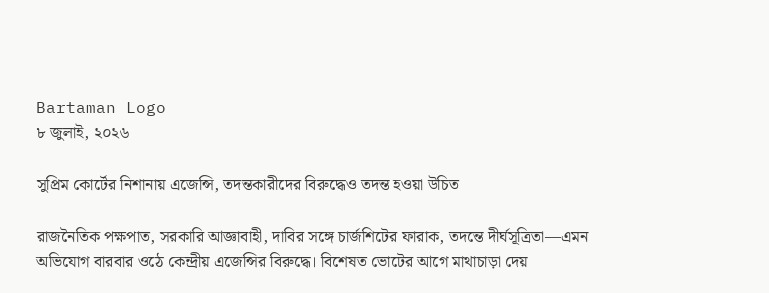Bartaman Logo
৮ জুলাই, ২০২৬

সুপ্রিম কোর্টের নিশানায় এজেন্সি, তদন্তকারীদের বিরুদ্ধেও তদন্ত হওয়া উচিত

রাজনৈতিক পক্ষপাত, সরকারি আজ্ঞাবাহী, দাবির সঙ্গে চার্জশিটের ফারাক, তদন্তে দীর্ঘসূত্রিতা—এমন অভিযোগ বারবার ওঠে কেন্দ্রীয় এজেন্সির বিরুদ্ধে। বিশেষত ভোটের আগে মাথাচাড়া দেয়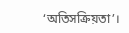‘অতিসক্রিয়তা’।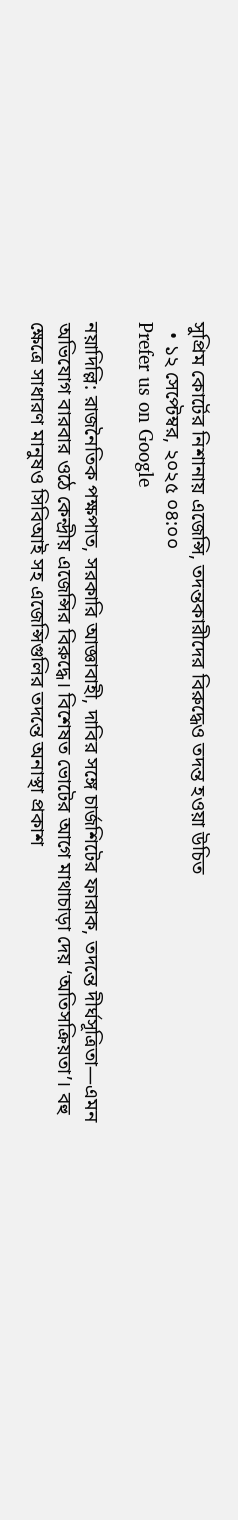সুপ্রিম কোর্টের নিশানায় এজেন্সি, তদন্তকারীদের বিরুদ্ধেও তদন্ত হওয়া উচিত
  • ১২ সেপ্টেম্বর, ২০২৫ ০৪:০০
Prefer us on Google

নয়াদিল্লি: রাজনৈতিক পক্ষপাত, সরকারি আজ্ঞাবাহী, দাবির সঙ্গে চার্জশিটের ফারাক, তদন্তে দীর্ঘসূত্রিতা—এমন অভিযোগ বারবার ওঠে কেন্দ্রীয় এজেন্সির বিরুদ্ধে। বিশেষত ভোটের আগে মাথাচাড়া দেয় ‘অতিসক্রিয়তা’। বহু ক্ষেত্রে সাধারণ মানুষও সিবিআই সহ এজেন্সিগুলির তদন্তে অনাস্থা প্রকাশ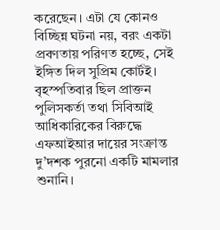করেছেন। এটা যে কোনও বিচ্ছিন্ন ঘটনা নয়, বরং একটা প্রবণতায় পরিণত হচ্ছে, সেই ইঙ্গিত দিল সুপ্রিম কোর্টই। বৃহস্পতিবার ছিল প্রাক্তন পুলিসকর্তা তথা সিবিআই আধিকারিকের বিরুদ্ধে এফআইআর দায়ের সংক্রান্ত দু’দশক পুরনো একটি মামলার শুনানি।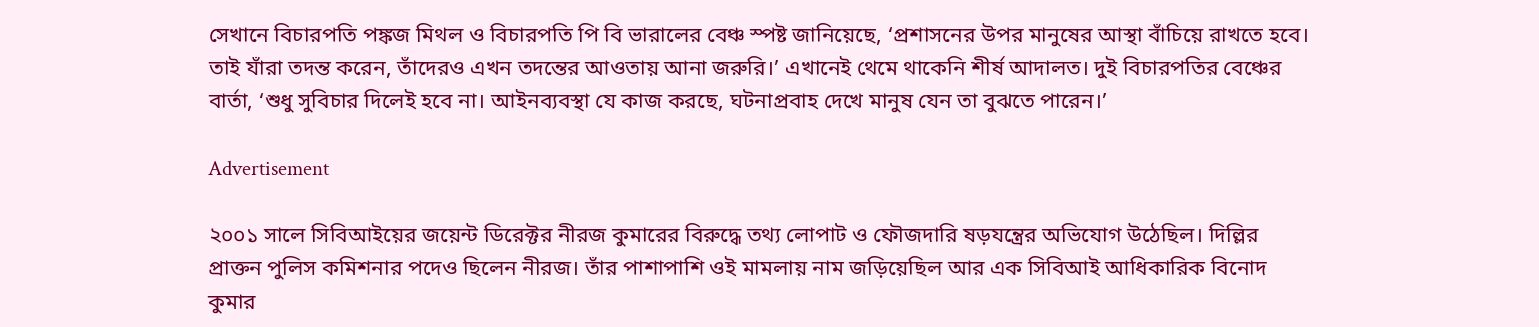সেখানে বিচারপতি পঙ্কজ মিথল ও বিচারপতি পি বি ভারালের বেঞ্চ স্পষ্ট জানিয়েছে, ‘প্রশাসনের উপর মানুষের আস্থা বাঁচিয়ে রাখতে হবে। তাই যাঁরা তদন্ত করেন, তাঁদেরও এখন তদন্তের আওতায় আনা জরুরি।’ এখানেই থেমে থাকেনি শীর্ষ আদালত। দুই বিচারপতির বেঞ্চের বার্তা, ‘শুধু সুবিচার দিলেই হবে না। আইনব্যবস্থা যে কাজ করছে, ঘটনাপ্রবাহ দেখে মানুষ যেন তা বুঝতে পারেন।’

Advertisement

২০০১ সালে সিবিআইয়ের জয়েন্ট ডিরেক্টর নীরজ কুমারের বিরুদ্ধে তথ্য লোপাট ও ফৌজদারি ষড়যন্ত্রের অভিযোগ উঠেছিল। দিল্লির প্রাক্তন পুলিস কমিশনার পদেও ছিলেন নীরজ। তাঁর পাশাপাশি ওই মামলায় নাম জড়িয়েছিল আর এক সিবিআই আধিকারিক বিনোদ কুমার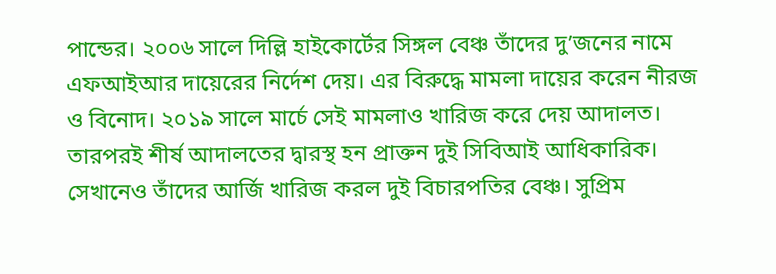পান্ডের। ২০০৬ সালে দিল্লি হাইকোর্টের সিঙ্গল বেঞ্চ তাঁদের দু’জনের নামে এফআইআর দায়েরের নির্দেশ দেয়। এর বিরুদ্ধে মামলা দায়ের করেন নীরজ ও বিনোদ। ২০১৯ সালে মার্চে সেই মামলাও খারিজ করে দেয় আদালত। তারপরই শীর্ষ আদালতের দ্বারস্থ হন প্রাক্তন দুই সিবিআই আধিকারিক। সেখানেও তাঁদের আর্জি খারিজ করল দুই বিচারপতির বেঞ্চ। সুপ্রিম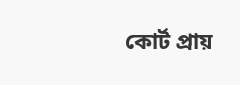কোর্ট প্রায়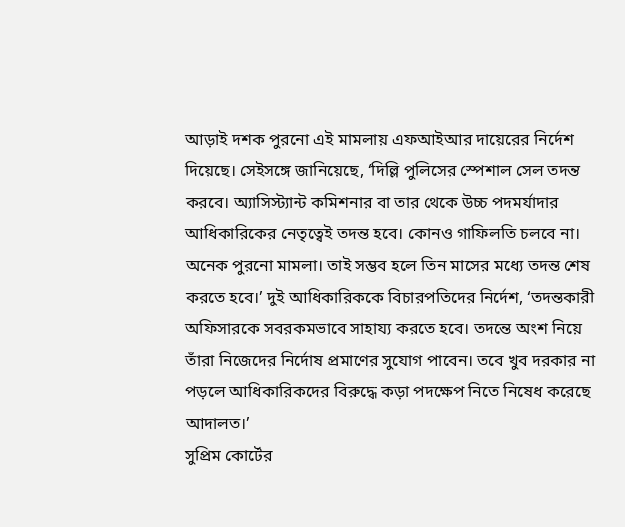আড়াই দশক পুরনো এই মামলায় এফআইআর দায়েরের নির্দেশ দিয়েছে। সেইসঙ্গে জানিয়েছে, ‘দিল্লি পুলিসের স্পেশাল সেল তদন্ত করবে। অ্যাসিস্ট্যান্ট কমিশনার বা তার থেকে উচ্চ পদমর্যাদার আধিকারিকের নেতৃত্বেই তদন্ত হবে। কোনও গাফিলতি চলবে না। অনেক পুরনো মামলা। তাই সম্ভব হলে তিন মাসের মধ্যে তদন্ত শেষ করতে হবে।’ দুই আধিকারিককে বিচারপতিদের নির্দেশ, ‘তদন্তকারী অফিসারকে সবরকমভাবে সাহায্য করতে হবে। তদন্তে অংশ নিয়ে তাঁরা নিজেদের নির্দোষ প্রমাণের সুযোগ পাবেন। তবে খুব দরকার না পড়লে আধিকারিকদের বিরুদ্ধে কড়া পদক্ষেপ নিতে নিষেধ করেছে আদালত।’
সুপ্রিম কোর্টের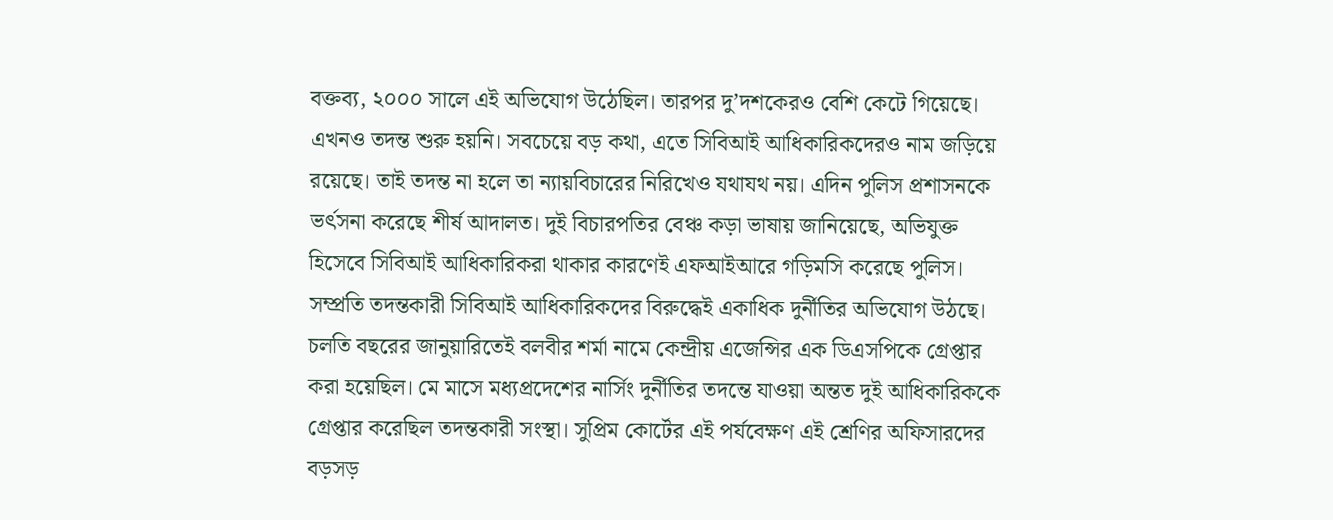বক্তব্য, ২০০০ সালে এই অভিযোগ উঠেছিল। তারপর দু’দশকেরও বেশি কেটে গিয়েছে। এখনও তদন্ত শুরু হয়নি। সবচেয়ে বড় কথা, এতে সিবিআই আধিকারিকদেরও নাম জড়িয়ে রয়েছে। তাই তদন্ত না হলে তা ন্যায়বিচারের নিরিখেও যথাযথ নয়। এদিন পুলিস প্রশাসনকে ভর্ৎসনা করেছে শীর্ষ আদালত। দুই বিচারপতির বেঞ্চ কড়া ভাষায় জানিয়েছে, অভিযুক্ত হিসেবে সিবিআই আধিকারিকরা থাকার কারণেই এফআইআরে গড়িমসি করেছে পুলিস।
সম্প্রতি তদন্তকারী সিবিআই আধিকারিকদের বিরুদ্ধেই একাধিক দুর্নীতির অভিযোগ উঠছে। চলতি বছরের জানুয়ারিতেই বলবীর শর্মা নামে কেন্দ্রীয় এজেন্সির এক ডিএসপিকে গ্রেপ্তার করা হয়েছিল। মে মাসে মধ্যপ্রদেশের নার্সিং দুর্নীতির তদন্তে যাওয়া অন্তত দুই আধিকারিককে গ্রেপ্তার করেছিল তদন্তকারী সংস্থা। সুপ্রিম কোর্টের এই পর্যবেক্ষণ এই শ্রেণির অফিসারদের বড়সড়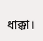ধাক্কা।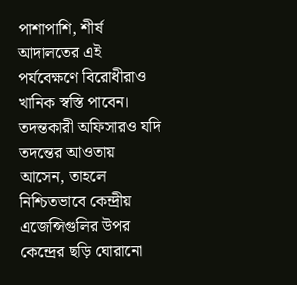পাশাপাশি, শীর্ষ আদালতের এই পর্যবেক্ষণে বিরোধীরাও খানিক স্বস্তি পাবেন। তদন্তকারী অফিসারও যদি তদন্তের আওতায় আসেন, তাহলে নিশ্চিতভাবে কেন্দ্রীয় এজেন্সিগুলির উপর কেন্দ্রের ছড়ি ঘোরানো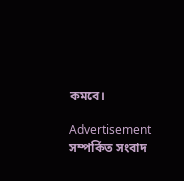কমবে।

Advertisement
সম্পর্কিত সংবাদ